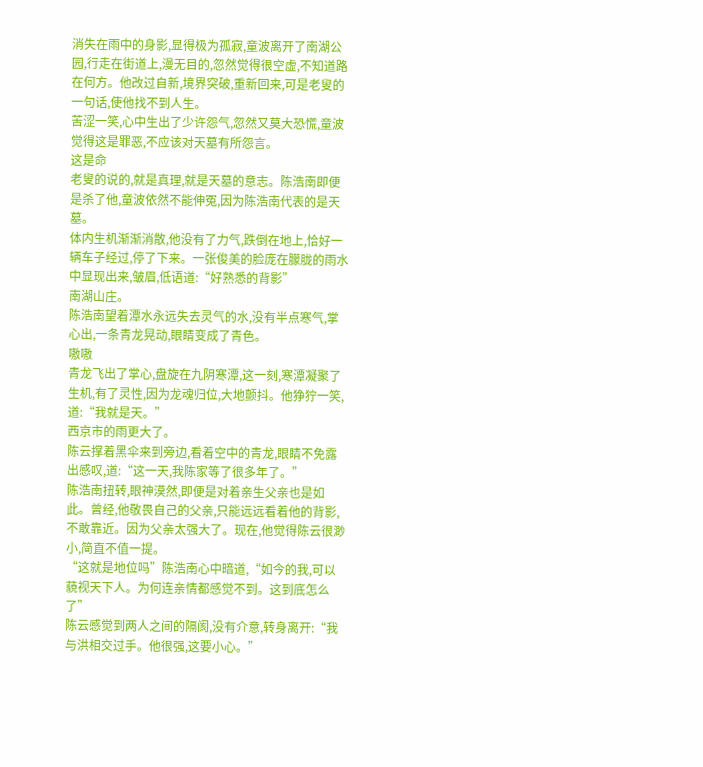消失在雨中的身影,显得极为孤寂,童波离开了南湖公园,行走在街道上,漫无目的,忽然觉得很空虚,不知道路在何方。他改过自新,境界突破,重新回来,可是老叟的一句话,使他找不到人生。
苦涩一笑,心中生出了少许怨气,忽然又莫大恐慌,童波觉得这是罪恶,不应该对天墓有所怨言。
这是命
老叟的说的,就是真理,就是天墓的意志。陈浩南即便是杀了他,童波依然不能伸冤,因为陈浩南代表的是天墓。
体内生机渐渐消散,他没有了力气,跌倒在地上,恰好一辆车子经过,停了下来。一张俊美的脸庞在朦胧的雨水中显现出来,皱眉,低语道:“好熟悉的背影”
南湖山庄。
陈浩南望着潭水永远失去灵气的水,没有半点寒气,掌心出,一条青龙晃动,眼睛变成了青色。
嗷嗷
青龙飞出了掌心,盘旋在九阴寒潭,这一刻,寒潭凝聚了生机,有了灵性,因为龙魂归位,大地颤抖。他狰狞一笑,道:“我就是天。”
西京市的雨更大了。
陈云撑着黑伞来到旁边,看着空中的青龙,眼睛不免露出感叹,道:“这一天,我陈家等了很多年了。”
陈浩南扭转,眼神漠然,即便是对着亲生父亲也是如此。曾经,他敬畏自己的父亲,只能远远看着他的背影,不敢靠近。因为父亲太强大了。现在,他觉得陈云很渺小,简直不值一提。
“这就是地位吗”陈浩南心中暗道,“如今的我,可以藐视天下人。为何连亲情都感觉不到。这到底怎么了”
陈云感觉到两人之间的隔阂,没有介意,转身离开:“我与洪相交过手。他很强,这要小心。”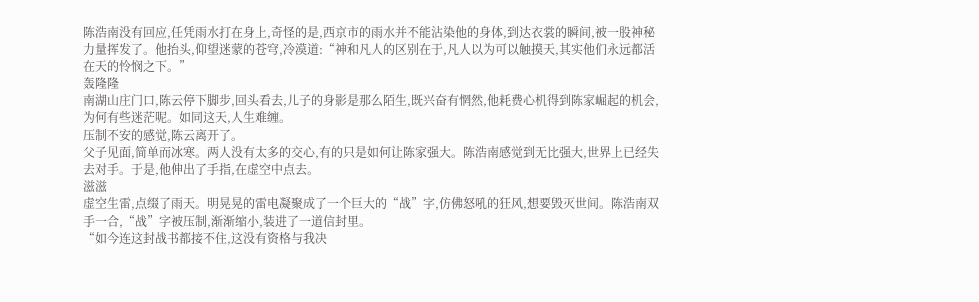陈浩南没有回应,任凭雨水打在身上,奇怪的是,西京市的雨水并不能沾染他的身体,到达衣裳的瞬间,被一股神秘力量挥发了。他抬头,仰望迷蒙的苍穹,冷漠道:“神和凡人的区别在于,凡人以为可以触摸天,其实他们永远都活在天的怜悯之下。”
轰隆隆
南湖山庄门口,陈云停下脚步,回头看去,儿子的身影是那么陌生,既兴奋有惘然,他耗费心机得到陈家崛起的机会,为何有些迷茫呢。如同这天,人生难缠。
压制不安的感觉,陈云离开了。
父子见面,简单而冰寒。两人没有太多的交心,有的只是如何让陈家强大。陈浩南感觉到无比强大,世界上已经失去对手。于是,他伸出了手指,在虚空中点去。
滋滋
虚空生雷,点缀了雨天。明晃晃的雷电凝聚成了一个巨大的“战”字,仿佛怒吼的狂风,想要毁灭世间。陈浩南双手一合,“战”字被压制,渐渐缩小,装进了一道信封里。
“如今连这封战书都接不住,这没有资格与我决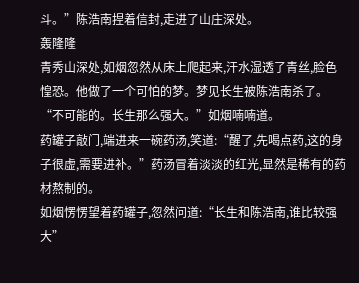斗。”陈浩南捏着信封,走进了山庄深处。
轰隆隆
青秀山深处,如烟忽然从床上爬起来,汗水湿透了青丝,脸色惶恐。他做了一个可怕的梦。梦见长生被陈浩南杀了。
“不可能的。长生那么强大。”如烟喃喃道。
药罐子敲门,端进来一碗药汤,笑道:“醒了,先喝点药,这的身子很虚,需要进补。”药汤冒着淡淡的红光,显然是稀有的药材熬制的。
如烟愣愣望着药罐子,忽然问道:“长生和陈浩南,谁比较强大”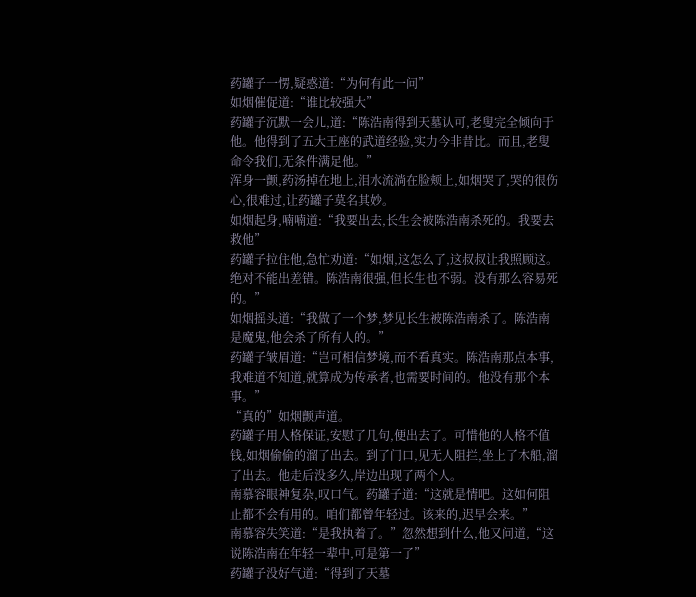药罐子一愣,疑惑道:“为何有此一问”
如烟催促道:“谁比较强大”
药罐子沉默一会儿,道:“陈浩南得到天墓认可,老叟完全倾向于他。他得到了五大王座的武道经验,实力今非昔比。而且,老叟命令我们,无条件满足他。”
浑身一颤,药汤掉在地上,泪水流淌在脸颊上,如烟哭了,哭的很伤心,很难过,让药罐子莫名其妙。
如烟起身,喃喃道:“我要出去,长生会被陈浩南杀死的。我要去救他”
药罐子拉住他,急忙劝道:“如烟,这怎么了,这叔叔让我照顾这。绝对不能出差错。陈浩南很强,但长生也不弱。没有那么容易死的。”
如烟摇头道:“我做了一个梦,梦见长生被陈浩南杀了。陈浩南是魔鬼,他会杀了所有人的。”
药罐子皱眉道:“岂可相信梦境,而不看真实。陈浩南那点本事,我难道不知道,就算成为传承者,也需要时间的。他没有那个本事。”
“真的”如烟颤声道。
药罐子用人格保证,安慰了几句,便出去了。可惜他的人格不值钱,如烟偷偷的溜了出去。到了门口,见无人阻拦,坐上了木船,溜了出去。他走后没多久,岸边出现了两个人。
南慕容眼神复杂,叹口气。药罐子道:“这就是情吧。这如何阻止都不会有用的。咱们都曾年轻过。该来的,迟早会来。”
南慕容失笑道:“是我执着了。”忽然想到什么,他又问道,“这说陈浩南在年轻一辈中,可是第一了”
药罐子没好气道:“得到了天墓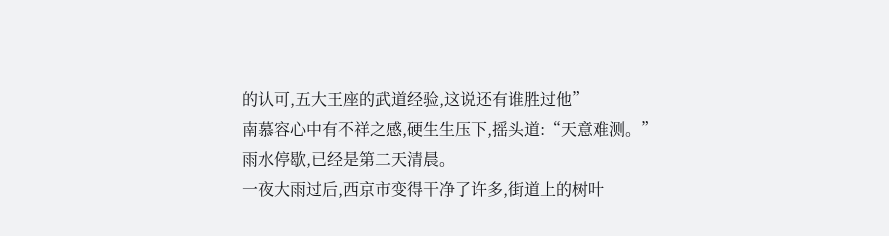的认可,五大王座的武道经验,这说还有谁胜过他”
南慕容心中有不祥之感,硬生生压下,摇头道:“天意难测。”
雨水停歇,已经是第二天清晨。
一夜大雨过后,西京市变得干净了许多,街道上的树叶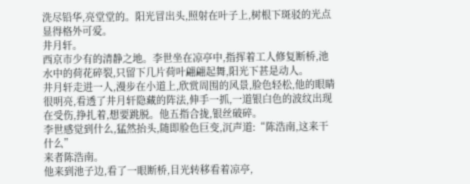洗尽铅华,亮堂堂的。阳光冒出头,照射在叶子上,树根下斑驳的光点显得格外可爱。
井月轩。
西京市少有的清静之地。李世坐在凉亭中,指挥着工人修复断桥,池水中的荷花碎裂,只留下几片荷叶翩翩起舞,阳光下甚是动人。
井月轩走进一人,漫步在小道上,欣赏周围的风景,脸色轻松,他的眼睛很明亮,看透了井月轩隐藏的阵法,伸手一抓,一道银白色的波纹出现在受伤,挣扎着,想要跳脱。他五指合拢,银丝破碎。
李世感觉到什么,猛然抬头,随即脸色巨变,沉声道:“陈浩南,这来干什么”
来者陈浩南。
他来到池子边,看了一眼断桥,目光转移看着凉亭,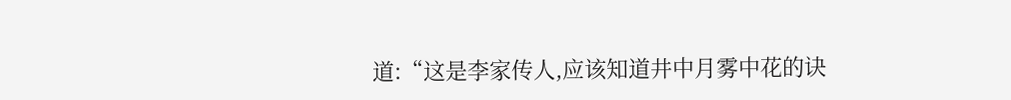道:“这是李家传人,应该知道井中月雾中花的诀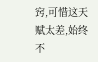窍,可惜这天赋太差,始终不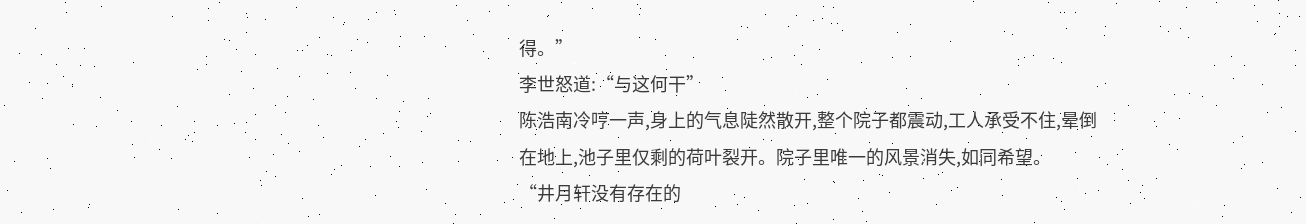得。”
李世怒道:“与这何干”
陈浩南冷哼一声,身上的气息陡然散开,整个院子都震动,工人承受不住,晕倒在地上,池子里仅剩的荷叶裂开。院子里唯一的风景消失,如同希望。
“井月轩没有存在的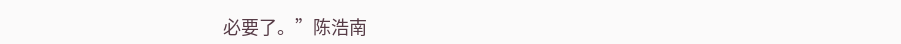必要了。”陈浩南